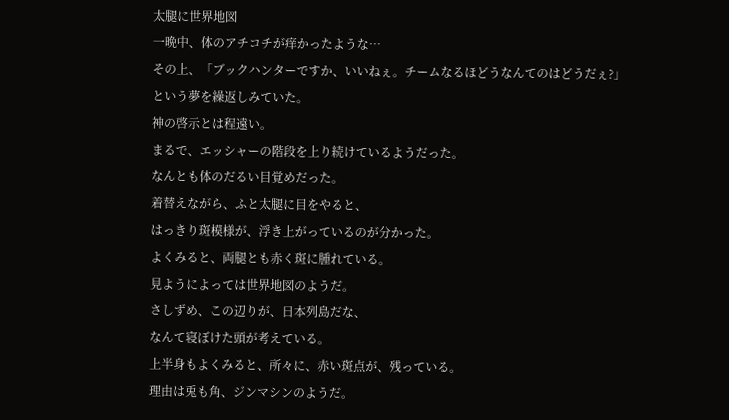太腿に世界地図
一晩中、体のアチコチが痒かったような…
その上、「ブックハンターですか、いいねぇ。チームなるほどうなんてのはどうだぇ?」
という夢を繰返しみていた。
神の啓示とは程遠い。
まるで、エッシャーの階段を上り続けているようだった。
なんとも体のだるい目覚めだった。
着替えながら、ふと太腿に目をやると、
はっきり斑模様が、浮き上がっているのが分かった。
よくみると、両腿とも赤く斑に腫れている。
見ようによっては世界地図のようだ。
さしずめ、この辺りが、日本列島だな、
なんて寝ぼけた頭が考えている。
上半身もよくみると、所々に、赤い斑点が、残っている。
理由は兎も角、ジンマシンのようだ。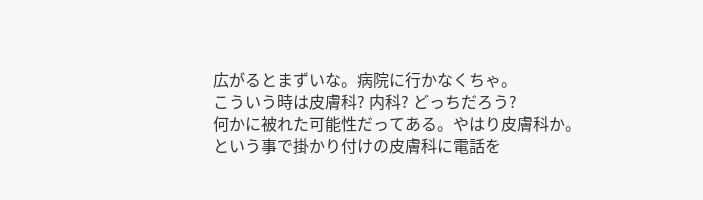広がるとまずいな。病院に行かなくちゃ。
こういう時は皮膚科? 内科? どっちだろう?
何かに被れた可能性だってある。やはり皮膚科か。
という事で掛かり付けの皮膚科に電話を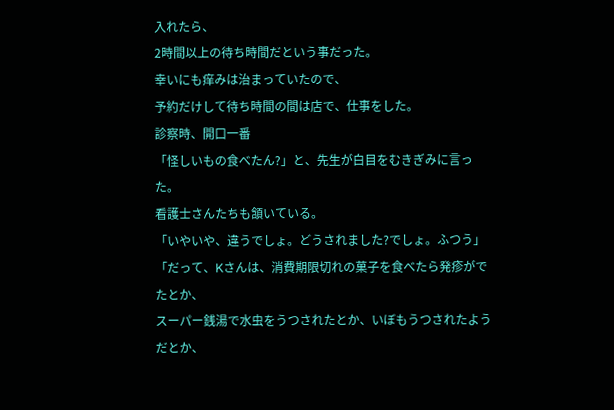入れたら、
2時間以上の待ち時間だという事だった。
幸いにも痒みは治まっていたので、
予約だけして待ち時間の間は店で、仕事をした。
診察時、開口一番
「怪しいもの食べたん?」と、先生が白目をむきぎみに言った。
看護士さんたちも頷いている。
「いやいや、違うでしょ。どうされました?でしょ。ふつう」
「だって、Kさんは、消費期限切れの菓子を食べたら発疹がでたとか、
スーパー銭湯で水虫をうつされたとか、いぼもうつされたようだとか、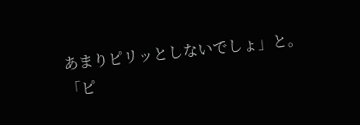あまりピリッとしないでしょ」と。
「ピ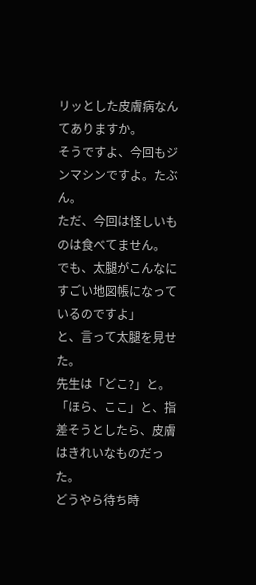リッとした皮膚病なんてありますか。
そうですよ、今回もジンマシンですよ。たぶん。
ただ、今回は怪しいものは食べてません。
でも、太腿がこんなにすごい地図帳になっているのですよ」
と、言って太腿を見せた。
先生は「どこ?」と。
「ほら、ここ」と、指差そうとしたら、皮膚はきれいなものだった。
どうやら待ち時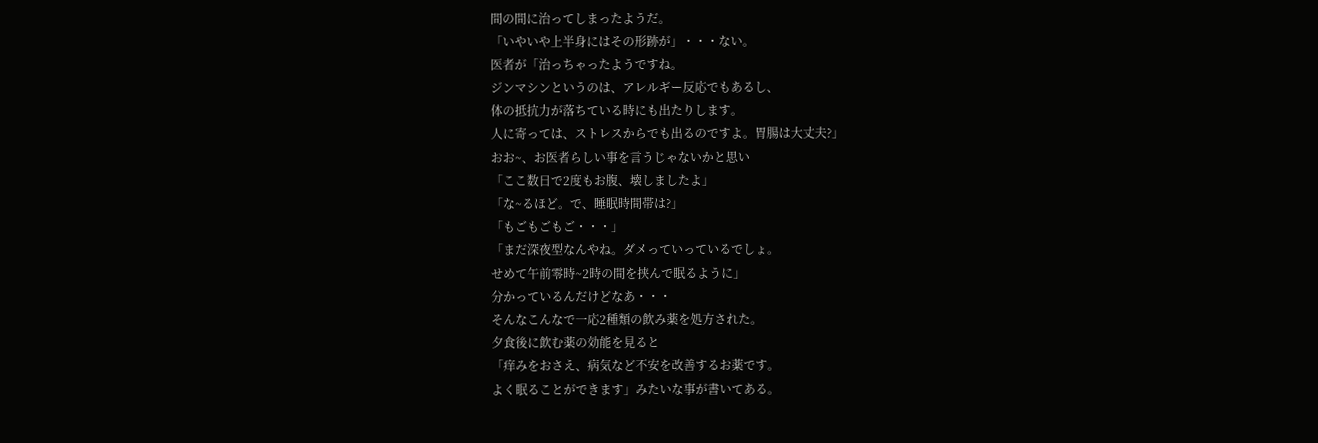間の間に治ってしまったようだ。
「いやいや上半身にはその形跡が」・・・ない。
医者が「治っちゃったようですね。
ジンマシンというのは、アレルギー反応でもあるし、
体の抵抗力が落ちている時にも出たりします。
人に寄っては、ストレスからでも出るのですよ。胃腸は大丈夫?」
おお~、お医者らしい事を言うじゃないかと思い
「ここ数日で2度もお腹、壊しましたよ」
「な~るほど。で、睡眠時間帯は?」
「もごもごもご・・・」
「まだ深夜型なんやね。ダメっていっているでしょ。
せめて午前零時~2時の間を挟んで眠るように」
分かっているんだけどなあ・・・
そんなこんなで一応2種類の飲み薬を処方された。
夕食後に飲む薬の効能を見ると
「痒みをおさえ、病気など不安を改善するお薬です。
よく眠ることができます」みたいな事が書いてある。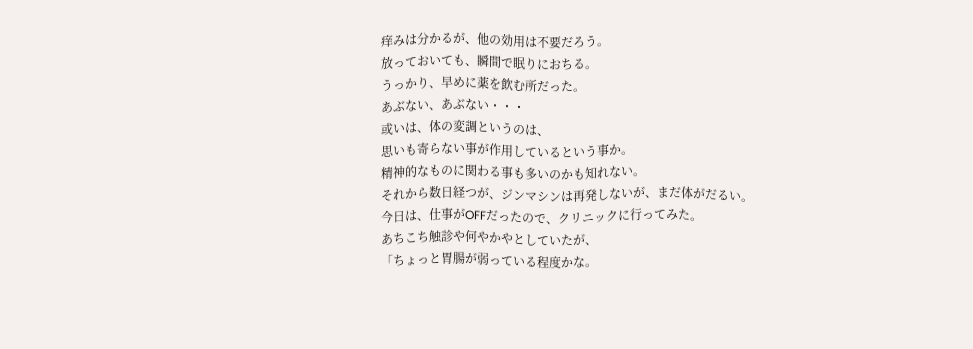痒みは分かるが、他の効用は不要だろう。
放っておいても、瞬間で眠りにおちる。
うっかり、早めに薬を飲む所だった。
あぶない、あぶない・・・
或いは、体の変調というのは、
思いも寄らない事が作用しているという事か。
精神的なものに関わる事も多いのかも知れない。
それから数日経つが、ジンマシンは再発しないが、まだ体がだるい。
今日は、仕事がOFFだったので、クリニックに行ってみた。
あちこち触診や何やかやとしていたが、
「ちょっと胃腸が弱っている程度かな。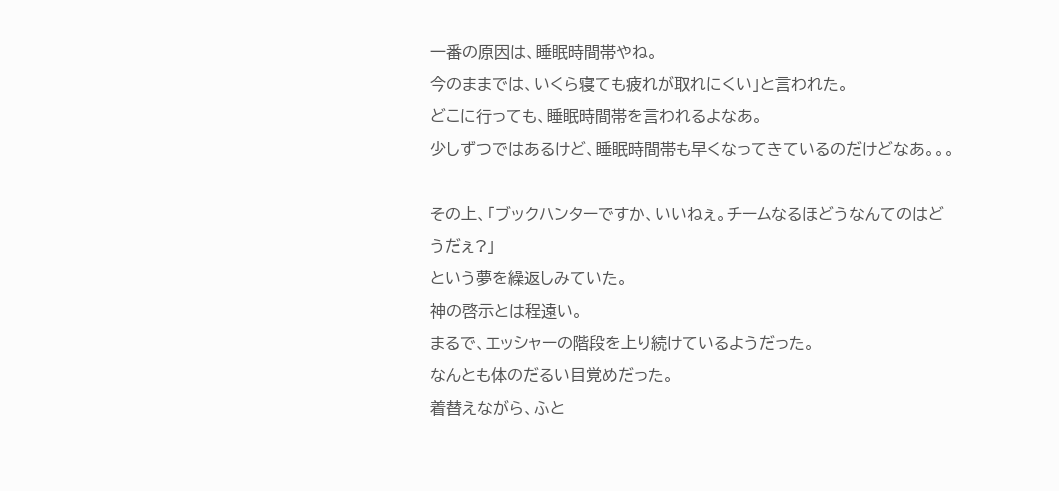一番の原因は、睡眠時間帯やね。
今のままでは、いくら寝ても疲れが取れにくい」と言われた。
どこに行っても、睡眠時間帯を言われるよなあ。
少しずつではあるけど、睡眠時間帯も早くなってきているのだけどなあ。。。

その上、「ブックハンターですか、いいねぇ。チームなるほどうなんてのはどうだぇ?」
という夢を繰返しみていた。
神の啓示とは程遠い。
まるで、エッシャーの階段を上り続けているようだった。
なんとも体のだるい目覚めだった。
着替えながら、ふと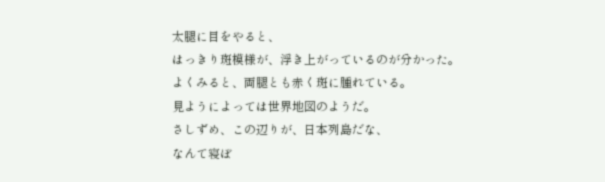太腿に目をやると、
はっきり斑模様が、浮き上がっているのが分かった。
よくみると、両腿とも赤く斑に腫れている。
見ようによっては世界地図のようだ。
さしずめ、この辺りが、日本列島だな、
なんて寝ぼ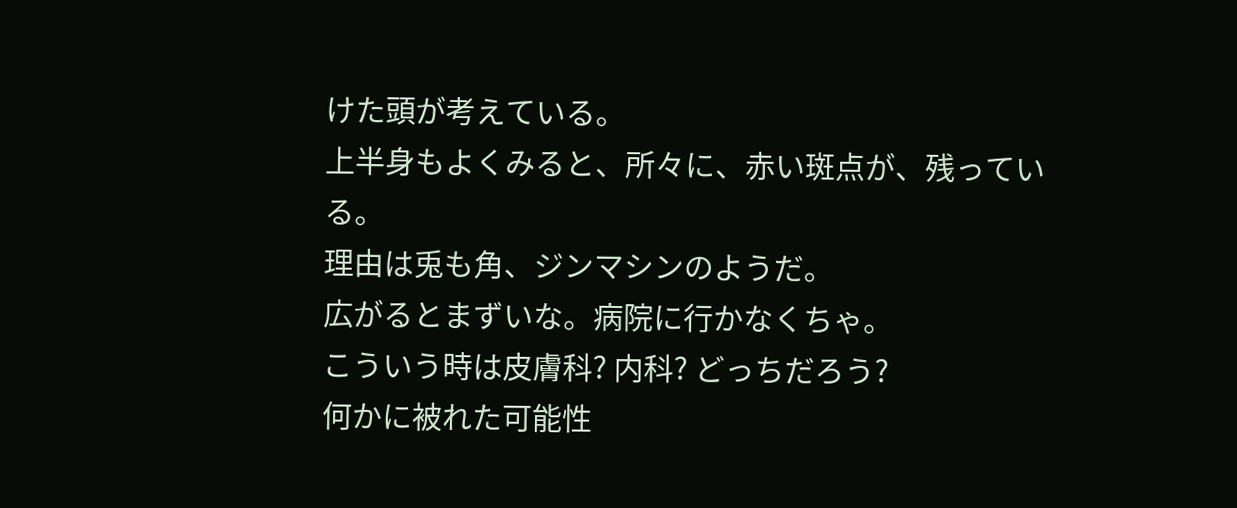けた頭が考えている。
上半身もよくみると、所々に、赤い斑点が、残っている。
理由は兎も角、ジンマシンのようだ。
広がるとまずいな。病院に行かなくちゃ。
こういう時は皮膚科? 内科? どっちだろう?
何かに被れた可能性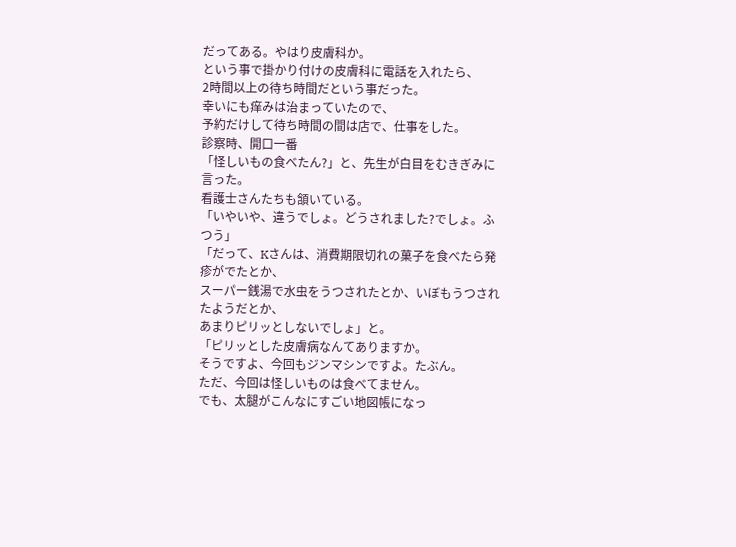だってある。やはり皮膚科か。
という事で掛かり付けの皮膚科に電話を入れたら、
2時間以上の待ち時間だという事だった。
幸いにも痒みは治まっていたので、
予約だけして待ち時間の間は店で、仕事をした。
診察時、開口一番
「怪しいもの食べたん?」と、先生が白目をむきぎみに言った。
看護士さんたちも頷いている。
「いやいや、違うでしょ。どうされました?でしょ。ふつう」
「だって、Kさんは、消費期限切れの菓子を食べたら発疹がでたとか、
スーパー銭湯で水虫をうつされたとか、いぼもうつされたようだとか、
あまりピリッとしないでしょ」と。
「ピリッとした皮膚病なんてありますか。
そうですよ、今回もジンマシンですよ。たぶん。
ただ、今回は怪しいものは食べてません。
でも、太腿がこんなにすごい地図帳になっ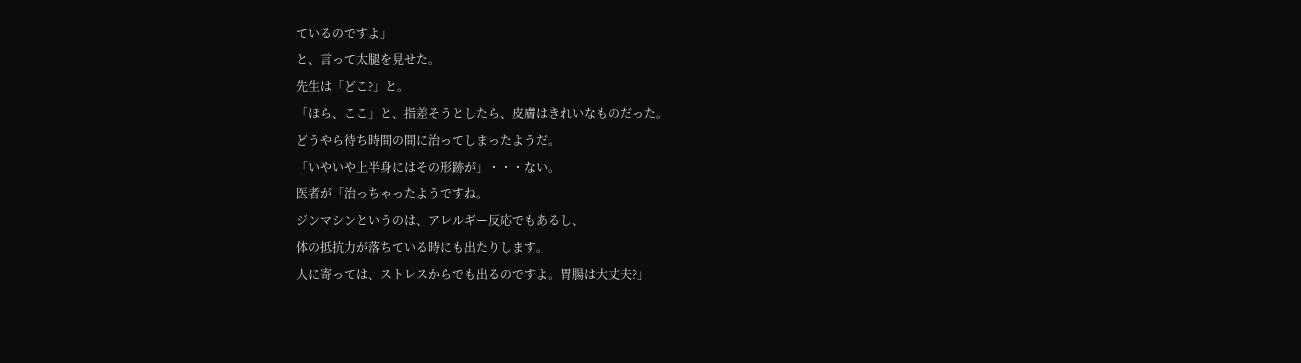ているのですよ」
と、言って太腿を見せた。
先生は「どこ?」と。
「ほら、ここ」と、指差そうとしたら、皮膚はきれいなものだった。
どうやら待ち時間の間に治ってしまったようだ。
「いやいや上半身にはその形跡が」・・・ない。
医者が「治っちゃったようですね。
ジンマシンというのは、アレルギー反応でもあるし、
体の抵抗力が落ちている時にも出たりします。
人に寄っては、ストレスからでも出るのですよ。胃腸は大丈夫?」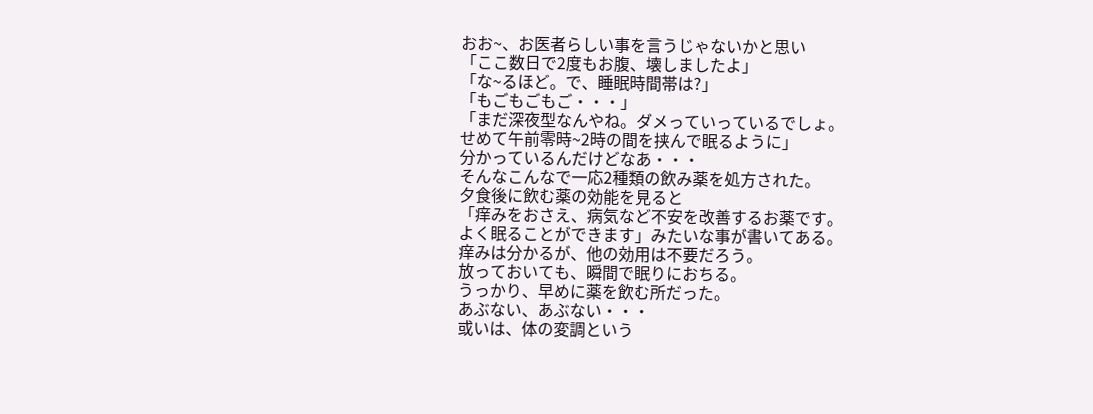おお~、お医者らしい事を言うじゃないかと思い
「ここ数日で2度もお腹、壊しましたよ」
「な~るほど。で、睡眠時間帯は?」
「もごもごもご・・・」
「まだ深夜型なんやね。ダメっていっているでしょ。
せめて午前零時~2時の間を挟んで眠るように」
分かっているんだけどなあ・・・
そんなこんなで一応2種類の飲み薬を処方された。
夕食後に飲む薬の効能を見ると
「痒みをおさえ、病気など不安を改善するお薬です。
よく眠ることができます」みたいな事が書いてある。
痒みは分かるが、他の効用は不要だろう。
放っておいても、瞬間で眠りにおちる。
うっかり、早めに薬を飲む所だった。
あぶない、あぶない・・・
或いは、体の変調という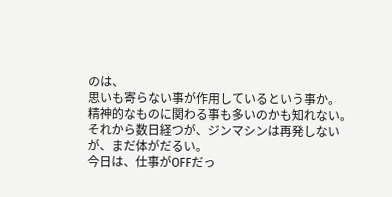のは、
思いも寄らない事が作用しているという事か。
精神的なものに関わる事も多いのかも知れない。
それから数日経つが、ジンマシンは再発しないが、まだ体がだるい。
今日は、仕事がOFFだっ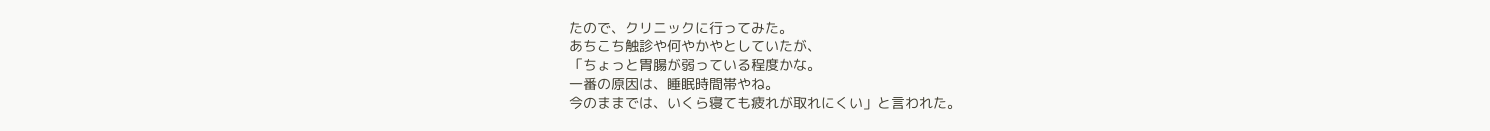たので、クリニックに行ってみた。
あちこち触診や何やかやとしていたが、
「ちょっと胃腸が弱っている程度かな。
一番の原因は、睡眠時間帯やね。
今のままでは、いくら寝ても疲れが取れにくい」と言われた。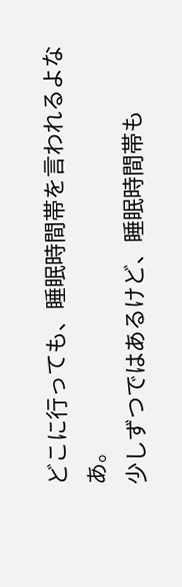どこに行っても、睡眠時間帯を言われるよなあ。
少しずつではあるけど、睡眠時間帯も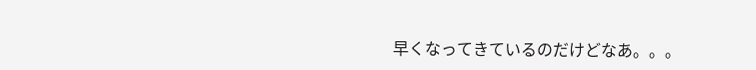早くなってきているのだけどなあ。。。